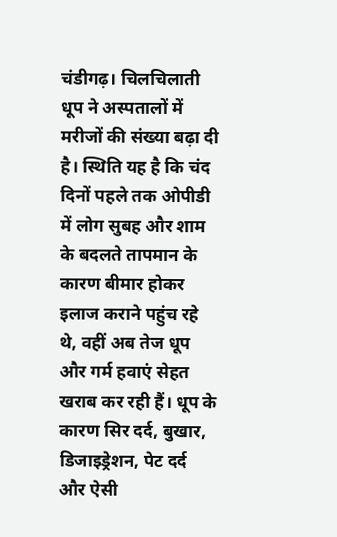चंडीगढ़। चिलचिलाती धूप ने अस्पतालों में मरीजों की संख्या बढ़ा दी है। स्थिति यह है कि चंद दिनों पहले तक ओपीडी में लोग सुबह और शाम के बदलते तापमान के कारण बीमार होकर इलाज कराने पहुंच रहे थे, वहीं अब तेज धूप और गर्म हवाएं सेहत खराब कर रही हैं। धूप के कारण सिर दर्द, बुखार, डिजाइड्रेशन, पेट दर्द और ऐसी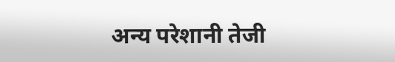अन्य परेशानी तेजी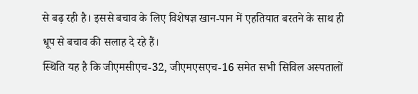से बढ़ रही है। इससे बचाव के लिए विशेषज्ञ खान-पान में एहतियात बरतने के साथ ही धूप से बचाव की सलाह दे रहे हैं।
स्थिति यह है कि जीएमसीएच-32, जीएमएसएच-16 समेत सभी सिविल अस्पतालों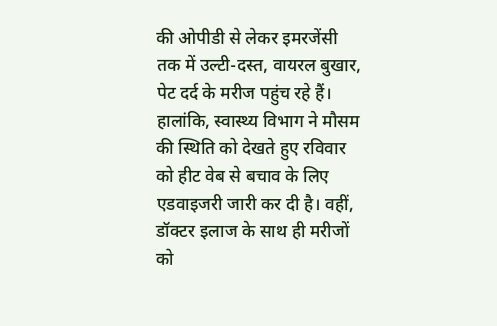की ओपीडी से लेकर इमरजेंसी तक में उल्टी-दस्त, वायरल बुखार, पेट दर्द के मरीज पहुंच रहे हैं। हालांकि, स्वास्थ्य विभाग ने मौसम की स्थिति को देखते हुए रविवार को हीट वेब से बचाव के लिए एडवाइजरी जारी कर दी है। वहीं, डॉक्टर इलाज के साथ ही मरीजों को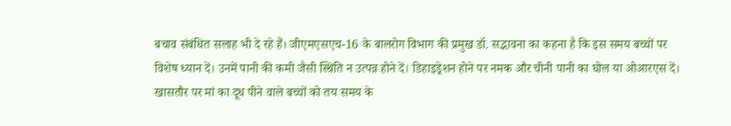बचाव संबंधित सलाह भी दे रहे हैं। जीएमएसएच-16 के बालरोग विभाग की प्रमुख डॉ. सद्भावना का कहना है कि इस समय बच्चों पर विशेष ध्यान दें। उनमें पानी की कमी जैसी स्थिति न उत्पन्न होने दें। डिहाइड्रेशन होने पर नमक और चीनी पानी का घोल या ओआरएस दें। खासतौर पर मां का दूध पीने वाले बच्चों को तय समय के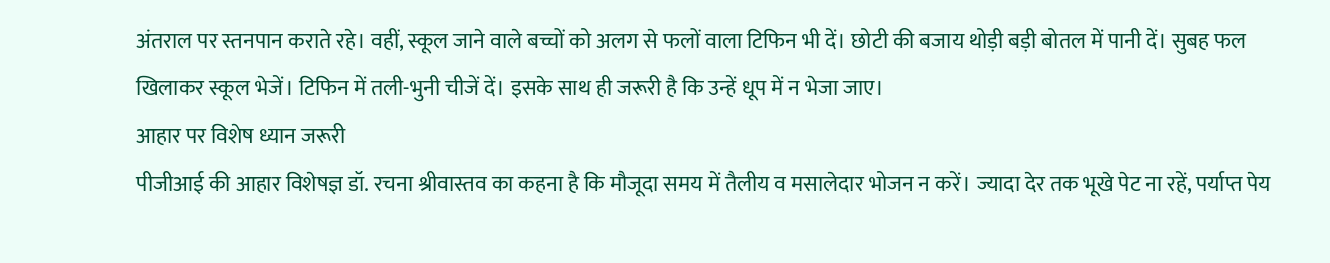अंतराल पर स्तनपान कराते रहे। वहीं, स्कूल जाने वाले बच्चों को अलग से फलों वाला टिफिन भी दें। छोटी की बजाय थोड़ी बड़ी बोतल में पानी दें। सुबह फल खिलाकर स्कूल भेजें। टिफिन में तली-भुनी चीजें दें। इसके साथ ही जरूरी है कि उन्हें धूप में न भेजा जाए।
आहार पर विशेष ध्यान जरूरी
पीजीआई की आहार विशेषज्ञ डॉ. रचना श्रीवास्तव का कहना है कि मौजूदा समय में तैलीय व मसालेदार भोजन न करें। ज्यादा देर तक भूखे पेट ना रहें, पर्याप्त पेय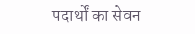पदार्थों का सेवन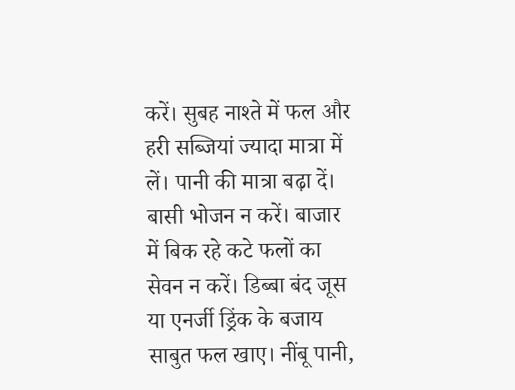करें। सुबह नाश्ते में फल और हरी सब्जियां ज्यादा मात्रा में लें। पानी की मात्रा बढ़ा दें। बासी भोजन न करें। बाजार में बिक रहे कटे फलों का सेवन न करें। डिब्बा बंद जूस या एनर्जी ड्रिंक के बजाय साबुत फल खाए। नींबू पानी,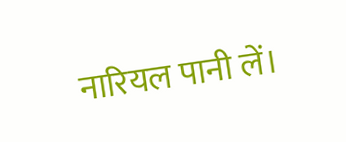नारियल पानी लें।